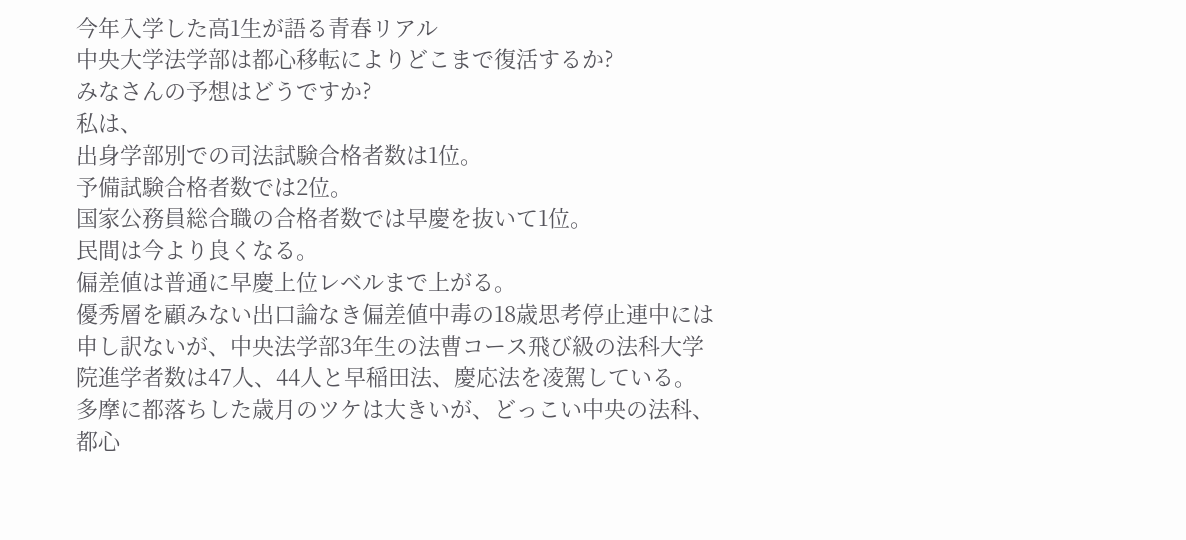今年入学した高1生が語る青春リアル
中央大学法学部は都心移転によりどこまで復活するか?
みなさんの予想はどうですか?
私は、
出身学部別での司法試験合格者数は1位。
予備試験合格者数では2位。
国家公務員総合職の合格者数では早慶を抜いて1位。
民間は今より良くなる。
偏差値は普通に早慶上位レベルまで上がる。
優秀層を顧みない出口論なき偏差値中毒の18歳思考停止連中には申し訳ないが、中央法学部3年生の法曹コース飛び級の法科大学院進学者数は47人、44人と早稲田法、慶応法を凌駕している。
多摩に都落ちした歳月のツケは大きいが、どっこい中央の法科、都心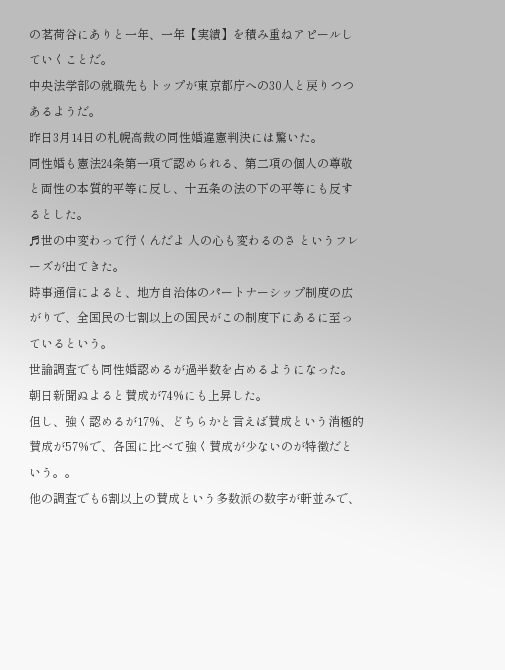の茗荷谷にありと一年、一年【実績】を積み重ねアピールしていくことだ。
中央法学部の就職先もトップが東京都庁への30人と戻りつつあるようだ。
昨日3月14日の札幌高裁の同性婚違憲判決には驚いた。
同性婚も憲法24条第一項で認められる、第二項の個人の尊敬と両性の本質的平等に反し、十五条の法の下の平等にも反するとした。
♬世の中変わって行くんだよ 人の心も変わるのさ というフレーズが出てきた。
時事通信によると、地方自治体のパートナーシップ制度の広がりで、全国民の七割以上の国民がこの制度下にあるに至っているという。
世論調査でも同性婚認めるが過半数を占めるようになった。朝日新聞ぬよると賛成が74%にも上昇した。
但し、強く認めるが17%、どちらかと言えば賛成という消極的賛成が57%で、各国に比べて強く賛成が少ないのが特徴だという。。
他の調査でも6割以上の賛成という多数派の数字が軒並みで、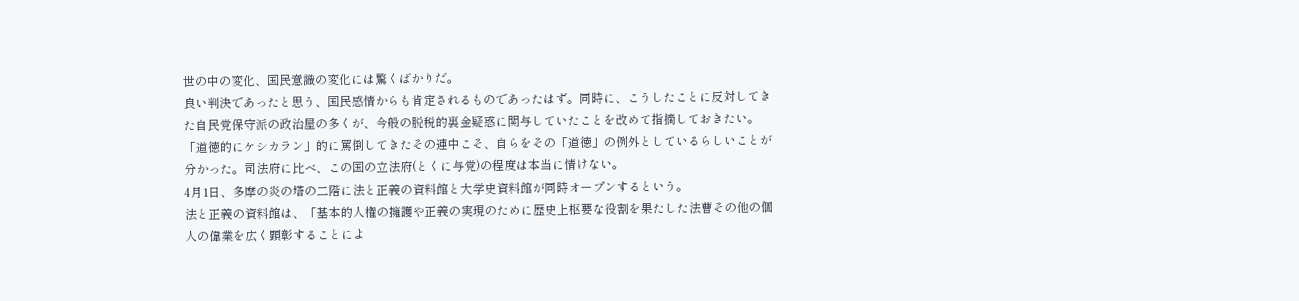世の中の変化、国民意識の変化には驚くばかりだ。
良い判決であったと思う、国民感情からも肯定されるものであったはず。同時に、こうしたことに反対してきた自民党保守派の政治屋の多くが、今般の脱税的裏金疑惑に関与していたことを改めて指摘しておきたい。「道徳的にケシカラン」的に罵倒してきたその連中こそ、自らをその「道徳」の例外としているらしいことが分かった。司法府に比べ、この国の立法府(とくに与党)の程度は本当に情けない。
4月1日、多摩の炎の塔の二階に法と正義の資料館と大学史資料館が同時オープンするという。
法と正義の資料館は、「基本的人権の擁護や正義の実現のために歴史上枢要な役割を果たした法曹その他の個人の偉業を広く顕彰することによ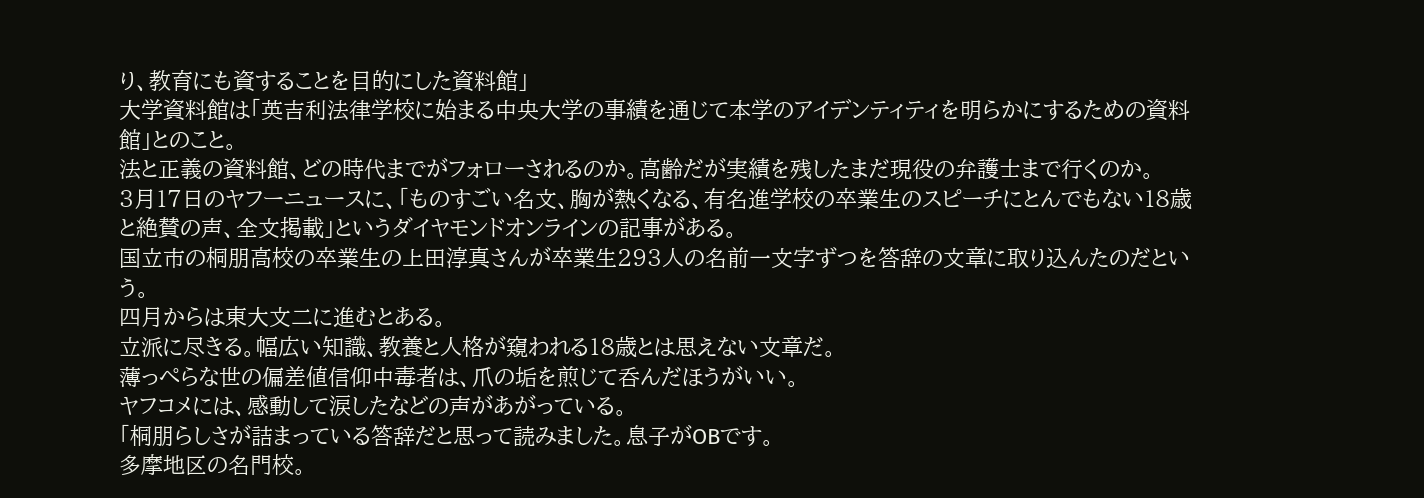り、教育にも資することを目的にした資料館」
大学資料館は「英吉利法律学校に始まる中央大学の事績を通じて本学のアイデンティティを明らかにするための資料館」とのこと。
法と正義の資料館、どの時代までがフォローされるのか。高齢だが実績を残したまだ現役の弁護士まで行くのか。
3月17日のヤフーニュースに、「ものすごい名文、胸が熱くなる、有名進学校の卒業生のスピーチにとんでもない18歳と絶賛の声、全文掲載」というダイヤモンドオンラインの記事がある。
国立市の桐朋高校の卒業生の上田淳真さんが卒業生293人の名前一文字ずつを答辞の文章に取り込んたのだという。
四月からは東大文二に進むとある。
立派に尽きる。幅広い知識、教養と人格が窺われる18歳とは思えない文章だ。
薄っぺらな世の偏差値信仰中毒者は、爪の垢を煎じて呑んだほうがいい。
ヤフコメには、感動して涙したなどの声があがっている。
「桐朋らしさが詰まっている答辞だと思って読みました。息子がОBです。
多摩地区の名門校。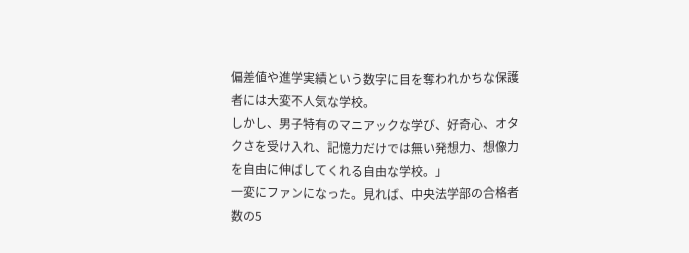偏差値や進学実績という数字に目を奪われかちな保護者には大変不人気な学校。
しかし、男子特有のマニアックな学び、好奇心、オタクさを受け入れ、記憶力だけでは無い発想力、想像力を自由に伸ばしてくれる自由な学校。」
一変にファンになった。見れば、中央法学部の合格者数の5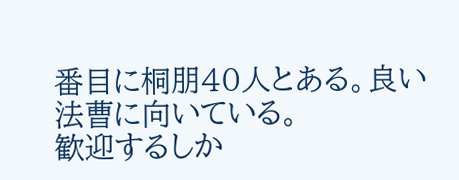番目に桐朋40人とある。良い法曹に向いている。
歓迎するしか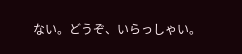ない。どうぞ、いらっしゃい。